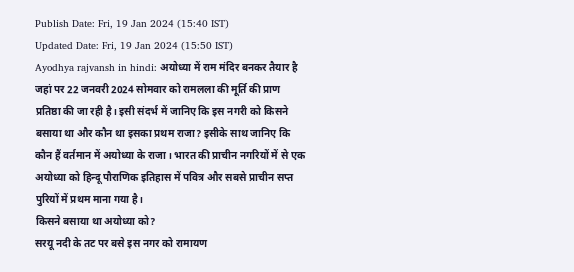Publish Date: Fri, 19 Jan 2024 (15:40 IST)
Updated Date: Fri, 19 Jan 2024 (15:50 IST)
Ayodhya rajvansh in hindi: अयोध्या में राम मंदिर बनकर तैयार है जहां पर 22 जनवरी 2024 सोमवार को रामलला की मूर्ति की प्राण प्रतिष्ठा की जा रही है। इसी संदर्भ में जानिए कि इस नगरी को किसने बसाया था और कौन था इसका प्रथम राजा? इसीके साथ जानिए कि कौन हैं वर्तमान में अयोध्या के राजा। भारत की प्राचीन नगरियों में से एक अयोध्या को हिन्दू पौराणिक इतिहास में पवित्र और सबसे प्राचीन सप्त पुरियों में प्रथम माना गया है।
किसने बसाया था अयोध्या को?
सरयू नदी के तट पर बसे इस नगर को रामायण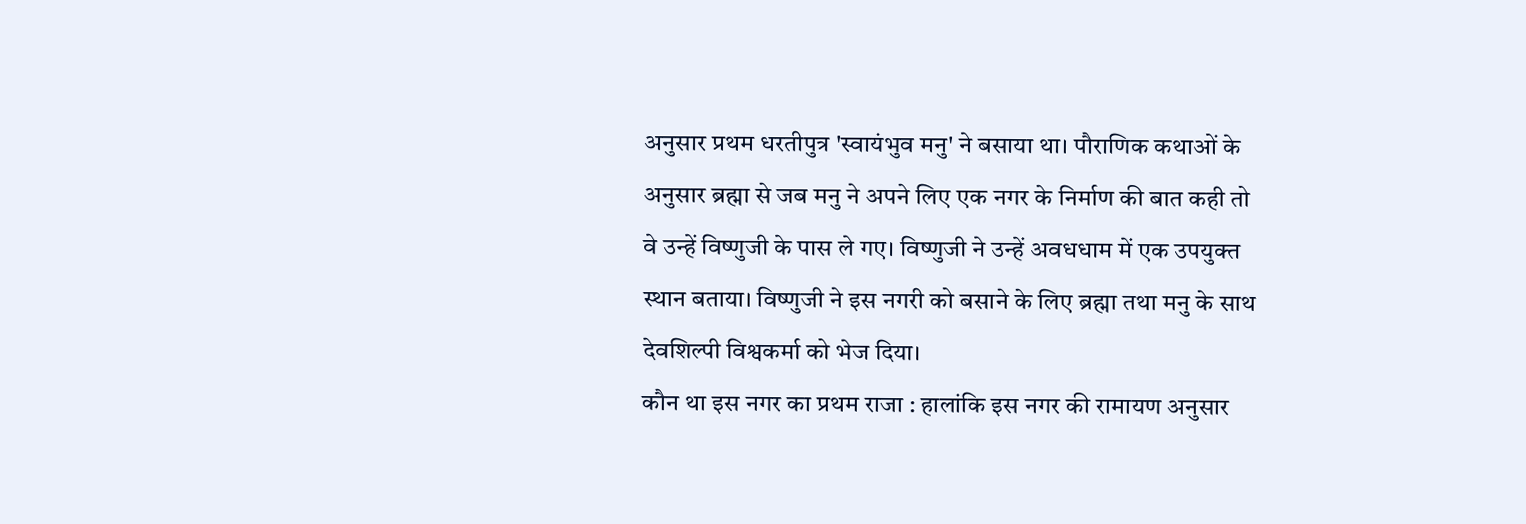अनुसार प्रथम धरतीपुत्र 'स्वायंभुव मनु' ने बसाया था। पौराणिक कथाओं के अनुसार ब्रह्मा से जब मनु ने अपने लिए एक नगर के निर्माण की बात कही तो वे उन्हें विष्णुजी के पास ले गए। विष्णुजी ने उन्हें अवधधाम में एक उपयुक्त स्थान बताया। विष्णुजी ने इस नगरी को बसाने के लिए ब्रह्मा तथा मनु के साथ देवशिल्पी विश्वकर्मा को भेज दिया।
कौन था इस नगर का प्रथम राजा : हालांकि इस नगर की रामायण अनुसार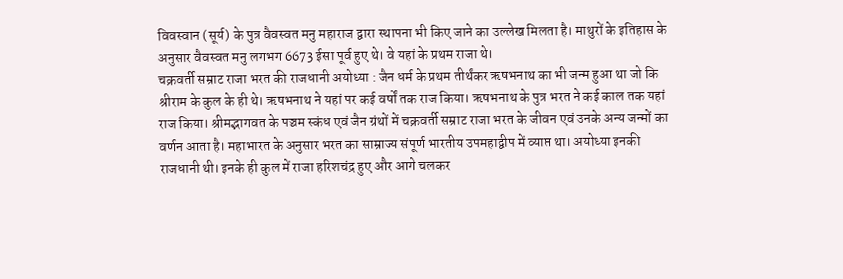विवस्वान (सूर्य) के पुत्र वैवस्वत मनु महाराज द्वारा स्थापना भी किए जाने का उल्लेख मिलता है। माथुरों के इतिहास के अनुसार वैवस्वत मनु लगभग 6673 ईसा पूर्व हुए थे। वे यहां के प्रथम राजा थे।
चक्रवर्ती सम्राट राजा भरत की राजधानी अयोध्या : जैन धर्म के प्रथम तीर्थंकर ऋषभनाथ का भी जन्म हुआ था जो कि श्रीराम के कुल के ही थे। ऋषभनाथ ने यहां पर कई वर्षों तक राज किया। ऋषभनाथ के पुत्र भरत ने कई काल तक यहां राज किया। श्रीमद्भागवत के पञ्चम स्कंध एवं जैन ग्रंथों में चक्रवर्ती सम्राट राजा भरत के जीवन एवं उनके अन्य जन्मों का वर्णन आता है। महाभारत के अनुसार भरत का साम्राज्य संपूर्ण भारतीय उपमहाद्वीप में व्याप्त था। अयोध्या इनकी राजधानी थी। इनके ही कुल में राजा हरिशचंद्र हुए और आगे चलकर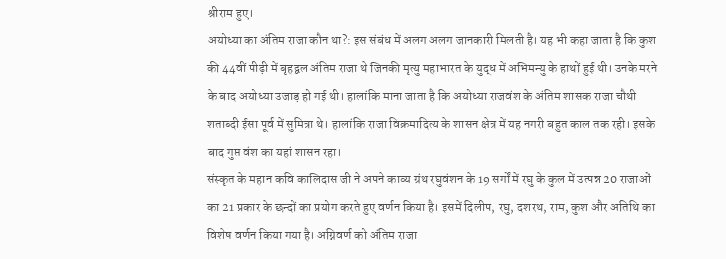श्रीराम हुए।
अयोध्या का अंतिम राजा कौन था?: इस संबंध में अलग अलग जानकारी मिलती है। यह भी कहा जाता है कि कुश की 44वीं पीढ़ी में बृहद्वल अंतिम राजा थे जिनकी मृत्यु महाभारत के युद्ध में अभिमन्यु के हाथों हुई थी। उनके मरने के बाद अयोध्या उजाड़ हो गई थी। हालांकि माना जाता है कि अयोध्या राजवंश के अंतिम शासक राजा चौथी शताब्दी ईसा पूर्व में सुमित्रा थे। हालांकि राजा विक्रमादित्य के शासन क्षेत्र में यह नगरी बहुत काल तक रही। इसके बाद गुप्त वंश का यहां शासन रहा।
संस्कृत के महान कवि कालिदास जी ने अपने काव्य ग्रंथ रघुवंशन के 19 सर्गों में रघु के कुल में उत्पन्न 20 राजाओं का 21 प्रकार के छन्दों का प्रयोग करते हुए वर्णन किया है। इसमें दिलीप, रघु, दशरथ, राम, कुश और अतिथि का विशेष वर्णन किया गया है। अग्निवर्ण को अंतिम राजा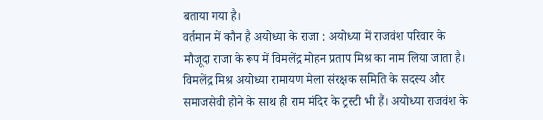बताया गया है।
वर्तमान में कौन है अयोध्या के राजा : अयोध्या में राजवंश परिवार के मौजूदा राजा के रूप में विमलेंद्र मोहन प्रताप मिश्र का नाम लिया जाता है। विमलेंद्र मिश्र अयोध्या रामायण मेला संरक्षक समिति के सदस्य और समाजसेवी होने के साथ ही राम मंदिर के ट्रस्टी भी हैं। अयोध्या राजवंश के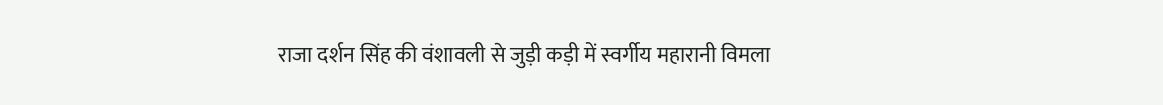राजा दर्शन सिंह की वंशावली से जुड़ी कड़ी में स्वर्गीय महारानी विमला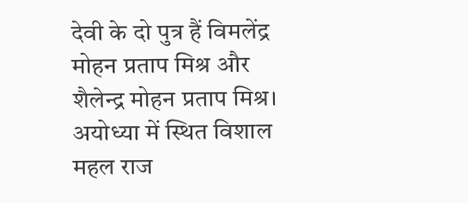देवी के दो पुत्र हैं विमलेंद्र मोहन प्रताप मिश्र और शैलेन्द्र मोहन प्रताप मिश्र। अयोध्या में स्थित विशाल महल राज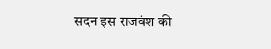सदन इस राजवंश की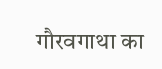गौरवगाथा का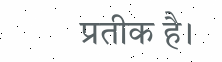प्रतीक है।